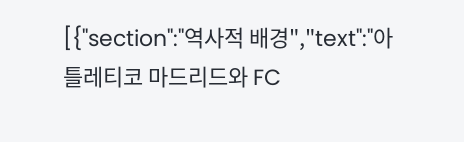[{"section":"역사적 배경","text":"아틀레티코 마드리드와 FC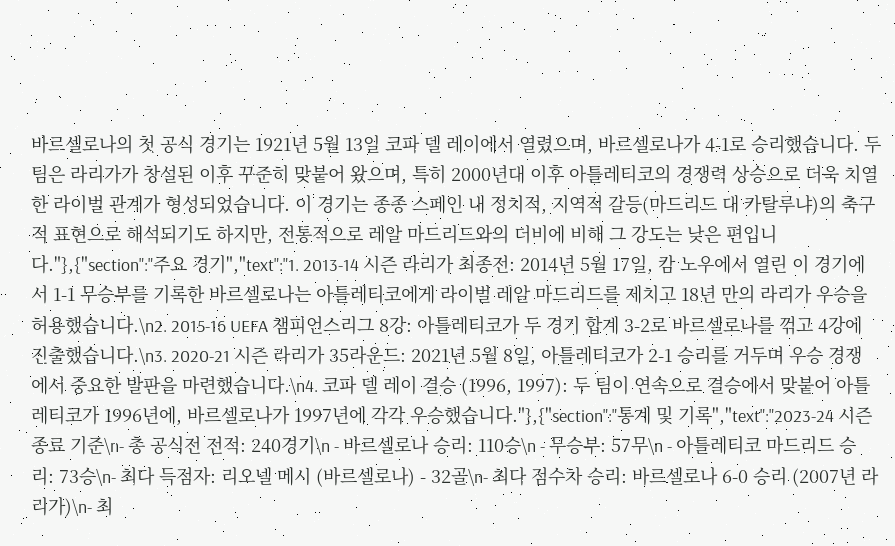바르셀로나의 첫 공식 경기는 1921년 5월 13일 코파 델 레이에서 열렸으며, 바르셀로나가 4-1로 승리했습니다. 두 팀은 라리가가 창설된 이후 꾸준히 맞붙어 왔으며, 특히 2000년대 이후 아틀레티코의 경쟁력 상승으로 더욱 치열한 라이벌 관계가 형성되었습니다. 이 경기는 종종 스페인 내 정치적, 지역적 갈등(마드리드 대 카탈루냐)의 축구적 표현으로 해석되기도 하지만, 전통적으로 레알 마드리드와의 더비에 비해 그 강도는 낮은 편입니다."},{"section":"주요 경기","text":"1. 2013-14 시즌 라리가 최종전: 2014년 5월 17일, 캄 노우에서 열린 이 경기에서 1-1 무승부를 기록한 바르셀로나는 아틀레티코에게 라이벌 레알 마드리드를 제치고 18년 만의 라리가 우승을 허용했습니다.\n2. 2015-16 UEFA 챔피언스리그 8강: 아틀레티코가 두 경기 합계 3-2로 바르셀로나를 꺾고 4강에 진출했습니다.\n3. 2020-21 시즌 라리가 35라운드: 2021년 5월 8일, 아틀레티코가 2-1 승리를 거두며 우승 경쟁에서 중요한 발판을 마련했습니다.\n4. 코파 델 레이 결승 (1996, 1997): 두 팀이 연속으로 결승에서 맞붙어 아틀레티코가 1996년에, 바르셀로나가 1997년에 각각 우승했습니다."},{"section":"통계 및 기록","text":"2023-24 시즌 종료 기준\n- 총 공식전 전적: 240경기\n - 바르셀로나 승리: 110승\n - 무승부: 57무\n - 아틀레티코 마드리드 승리: 73승\n- 최다 득점자: 리오넬 메시 (바르셀로나) - 32골\n- 최다 점수차 승리: 바르셀로나 6-0 승리 (2007년 라리가)\n- 최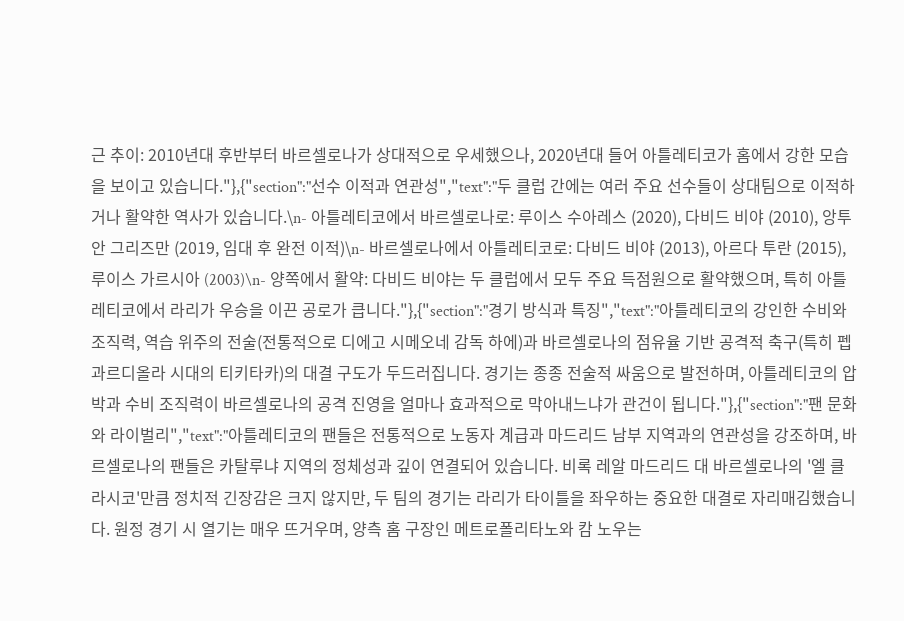근 추이: 2010년대 후반부터 바르셀로나가 상대적으로 우세했으나, 2020년대 들어 아틀레티코가 홈에서 강한 모습을 보이고 있습니다."},{"section":"선수 이적과 연관성","text":"두 클럽 간에는 여러 주요 선수들이 상대팀으로 이적하거나 활약한 역사가 있습니다.\n- 아틀레티코에서 바르셀로나로: 루이스 수아레스 (2020), 다비드 비야 (2010), 앙투안 그리즈만 (2019, 임대 후 완전 이적)\n- 바르셀로나에서 아틀레티코로: 다비드 비야 (2013), 아르다 투란 (2015), 루이스 가르시아 (2003)\n- 양쪽에서 활약: 다비드 비야는 두 클럽에서 모두 주요 득점원으로 활약했으며, 특히 아틀레티코에서 라리가 우승을 이끈 공로가 큽니다."},{"section":"경기 방식과 특징","text":"아틀레티코의 강인한 수비와 조직력, 역습 위주의 전술(전통적으로 디에고 시메오네 감독 하에)과 바르셀로나의 점유율 기반 공격적 축구(특히 펩 과르디올라 시대의 티키타카)의 대결 구도가 두드러집니다. 경기는 종종 전술적 싸움으로 발전하며, 아틀레티코의 압박과 수비 조직력이 바르셀로나의 공격 진영을 얼마나 효과적으로 막아내느냐가 관건이 됩니다."},{"section":"팬 문화와 라이벌리","text":"아틀레티코의 팬들은 전통적으로 노동자 계급과 마드리드 남부 지역과의 연관성을 강조하며, 바르셀로나의 팬들은 카탈루냐 지역의 정체성과 깊이 연결되어 있습니다. 비록 레알 마드리드 대 바르셀로나의 '엘 클라시코'만큼 정치적 긴장감은 크지 않지만, 두 팀의 경기는 라리가 타이틀을 좌우하는 중요한 대결로 자리매김했습니다. 원정 경기 시 열기는 매우 뜨거우며, 양측 홈 구장인 메트로폴리타노와 캄 노우는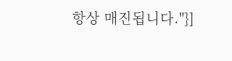항상 매진됩니다."}]